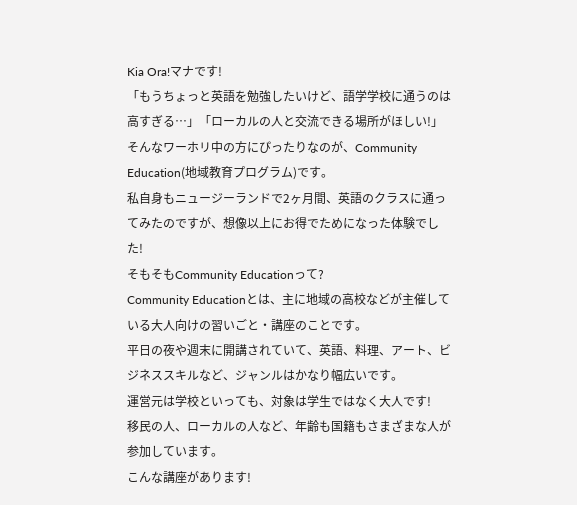Kia Ora!マナです!
「もうちょっと英語を勉強したいけど、語学学校に通うのは高すぎる…」「ローカルの人と交流できる場所がほしい!」
そんなワーホリ中の方にぴったりなのが、Community Education(地域教育プログラム)です。
私自身もニュージーランドで2ヶ月間、英語のクラスに通ってみたのですが、想像以上にお得でためになった体験でした!
そもそもCommunity Educationって?
Community Educationとは、主に地域の高校などが主催している大人向けの習いごと・講座のことです。
平日の夜や週末に開講されていて、英語、料理、アート、ビジネススキルなど、ジャンルはかなり幅広いです。
運営元は学校といっても、対象は学生ではなく大人です!
移民の人、ローカルの人など、年齢も国籍もさまざまな人が参加しています。
こんな講座があります!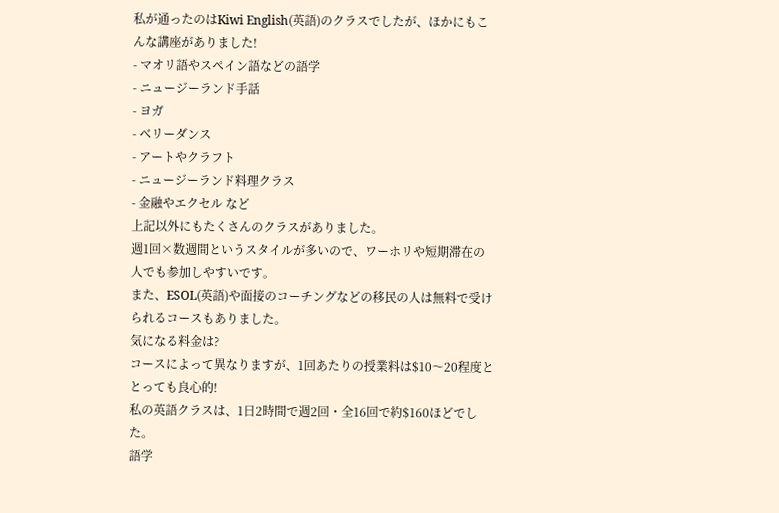私が通ったのはKiwi English(英語)のクラスでしたが、ほかにもこんな講座がありました!
- マオリ語やスペイン語などの語学
- ニュージーランド手話
- ヨガ
- ベリーダンス
- アートやクラフト
- ニュージーランド料理クラス
- 金融やエクセル など
上記以外にもたくさんのクラスがありました。
週1回×数週間というスタイルが多いので、ワーホリや短期滞在の人でも参加しやすいです。
また、ESOL(英語)や面接のコーチングなどの移民の人は無料で受けられるコースもありました。
気になる料金は?
コースによって異なりますが、1回あたりの授業料は$10〜20程度ととっても良心的!
私の英語クラスは、1日2時間で週2回・全16回で約$160ほどでした。
語学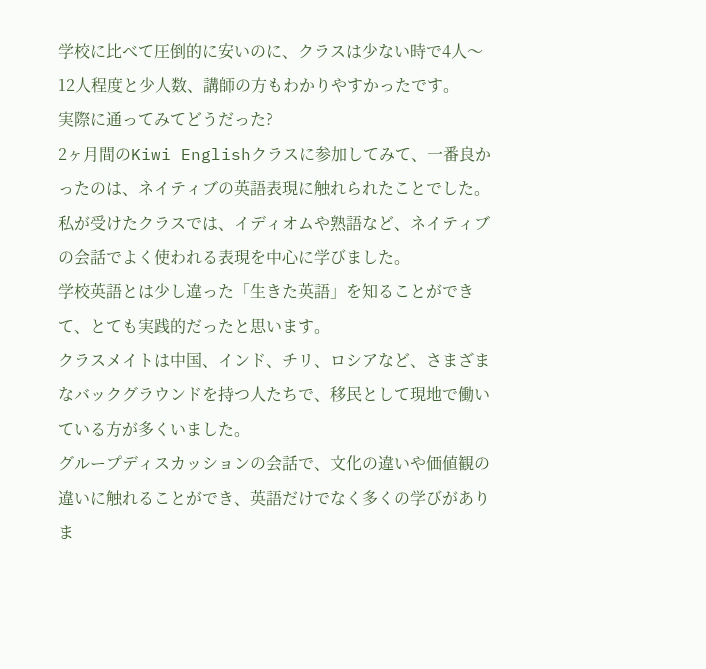学校に比べて圧倒的に安いのに、クラスは少ない時で4人〜12人程度と少人数、講師の方もわかりやすかったです。
実際に通ってみてどうだった?
2ヶ月間のKiwi Englishクラスに参加してみて、一番良かったのは、ネイティブの英語表現に触れられたことでした。
私が受けたクラスでは、イディオムや熟語など、ネイティブの会話でよく使われる表現を中心に学びました。
学校英語とは少し違った「生きた英語」を知ることができて、とても実践的だったと思います。
クラスメイトは中国、インド、チリ、ロシアなど、さまざまなバックグラウンドを持つ人たちで、移民として現地で働いている方が多くいました。
グループディスカッションの会話で、文化の違いや価値観の違いに触れることができ、英語だけでなく多くの学びがありま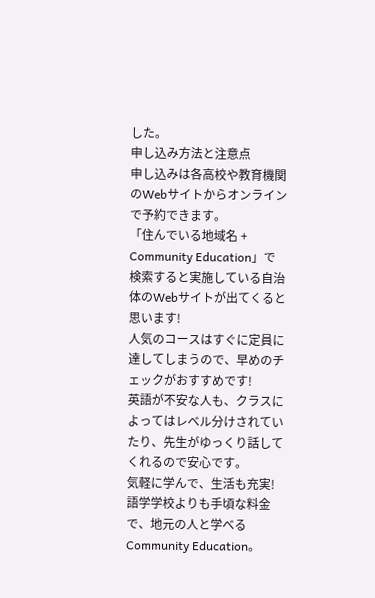した。
申し込み方法と注意点
申し込みは各高校や教育機関のWebサイトからオンラインで予約できます。
「住んでいる地域名 + Community Education」で検索すると実施している自治体のWebサイトが出てくると思います!
人気のコースはすぐに定員に達してしまうので、早めのチェックがおすすめです!
英語が不安な人も、クラスによってはレベル分けされていたり、先生がゆっくり話してくれるので安心です。
気軽に学んで、生活も充実!
語学学校よりも手頃な料金で、地元の人と学べるCommunity Education。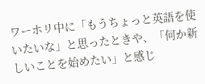ワーホリ中に「もうちょっと英語を使いたいな」と思ったときや、「何か新しいことを始めたい」と感じ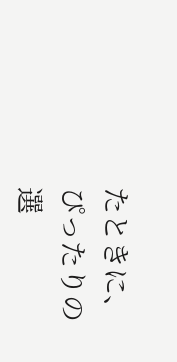たときに、ぴったりの選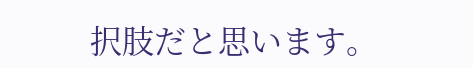択肢だと思います。